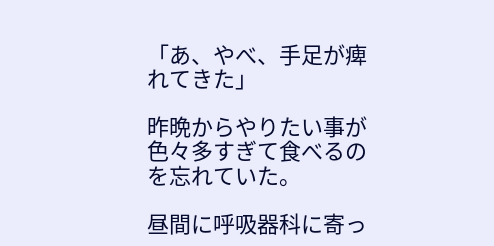「あ、やべ、手足が痺れてきた」

昨晩からやりたい事が色々多すぎて食べるのを忘れていた。

昼間に呼吸器科に寄っ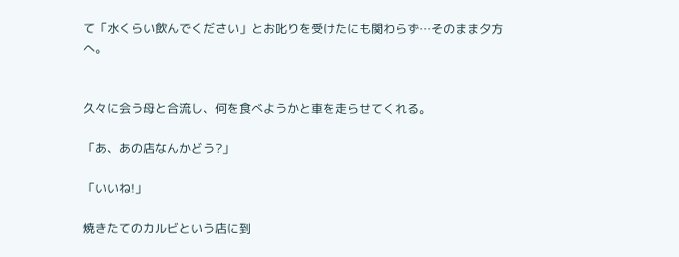て「水くらい飲んでください」とお叱りを受けたにも関わらず…そのまま夕方へ。


久々に会う母と合流し、何を食べようかと車を走らせてくれる。

「あ、あの店なんかどう?」

「いいね!」

焼きたてのカルビという店に到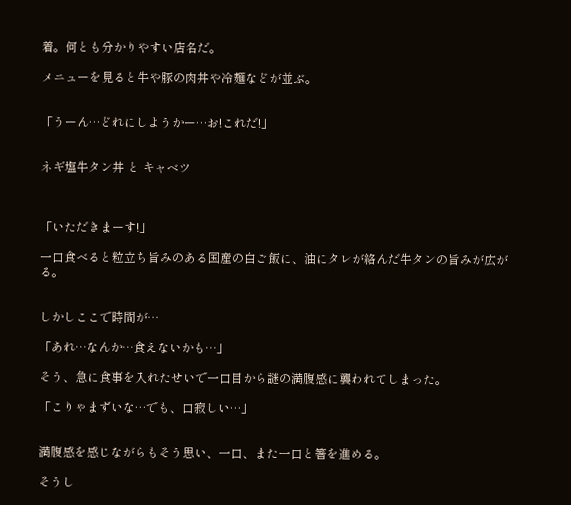着。何とも分かりやすい店名だ。

メニューを見ると牛や豚の肉丼や冷麺などが並ぶ。


「うーん…どれにしようかー…お!これだ!」


ネギ塩牛タン丼 と キャベツ



「いただきまーす!」

一口食べると粒立ち旨みのある国産の白ご飯に、油にタレが絡んだ牛タンの旨みが広がる。


しかしここで時間が…

「あれ…なんか…食えないかも…」

そう、急に食事を入れたせいで一口目から謎の満腹感に襲われてしまった。

「こりゃまずいな…でも、口寂しい…」


満腹感を感じながらもそう思い、一口、また一口と箸を進める。

そうし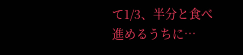て1/3、半分と食べ進めるうちに…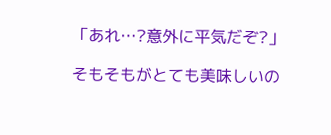「あれ…?意外に平気だぞ?」

そもそもがとても美味しいの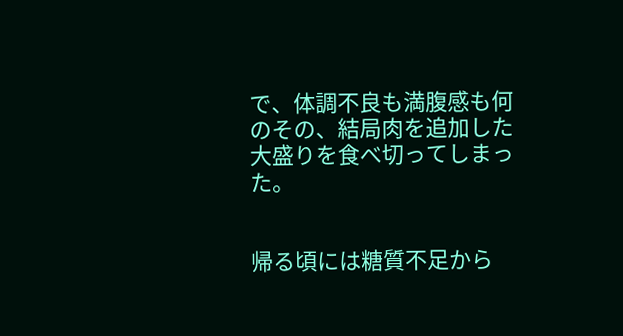で、体調不良も満腹感も何のその、結局肉を追加した大盛りを食べ切ってしまった。


帰る頃には糖質不足から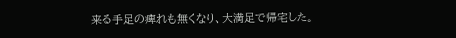来る手足の痺れも無くなり、大満足で帰宅した。